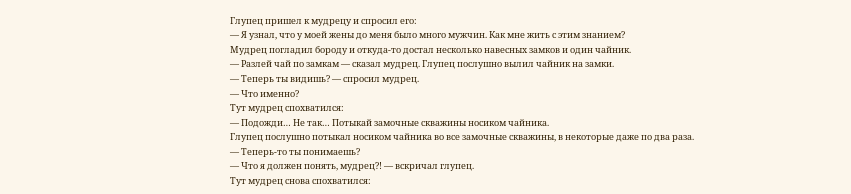Глупец пришел к мудрецу и спросил его:
— Я узнал, что у моей жены до меня было много мужчин. Как мне жить с этим знанием?
Мудрец погладил бороду и откуда-то достал несколько навесных замков и один чайник.
— Разлей чай по замкам — сказал мудрец. Глупец послушно вылил чайник на замки.
— Теперь ты видишь? — спросил мудрец.
— Что именно?
Тут мудрец спохватился:
— Подожди… Не так… Потыкай замочные скважины носиком чайника.
Глупец послушно потыкал носиком чайника во все замочные скважины, в некоторые даже по два раза.
— Теперь-то ты понимаешь?
— Что я должен понять, мудрец?! — вскричал глупец.
Тут мудрец снова спохватился: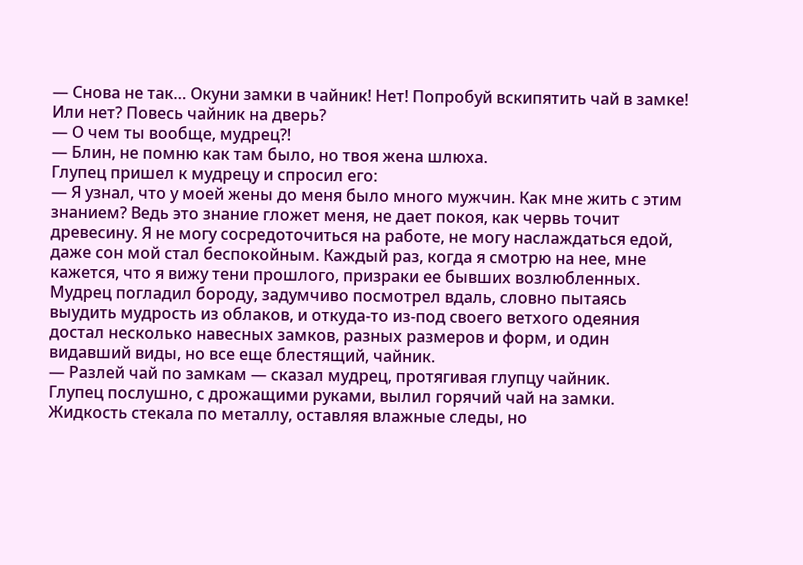— Снова не так… Окуни замки в чайник! Нет! Попробуй вскипятить чай в замке! Или нет? Повесь чайник на дверь?
— О чем ты вообще, мудрец?!
— Блин, не помню как там было, но твоя жена шлюха.
Глупец пришел к мудрецу и спросил его:
— Я узнал, что у моей жены до меня было много мужчин. Как мне жить с этим знанием? Ведь это знание гложет меня, не дает покоя, как червь точит древесину. Я не могу сосредоточиться на работе, не могу наслаждаться едой, даже сон мой стал беспокойным. Каждый раз, когда я смотрю на нее, мне кажется, что я вижу тени прошлого, призраки ее бывших возлюбленных.
Мудрец погладил бороду, задумчиво посмотрел вдаль, словно пытаясь выудить мудрость из облаков, и откуда-то из-под своего ветхого одеяния достал несколько навесных замков, разных размеров и форм, и один видавший виды, но все еще блестящий, чайник.
— Разлей чай по замкам — сказал мудрец, протягивая глупцу чайник.
Глупец послушно, с дрожащими руками, вылил горячий чай на замки. Жидкость стекала по металлу, оставляя влажные следы, но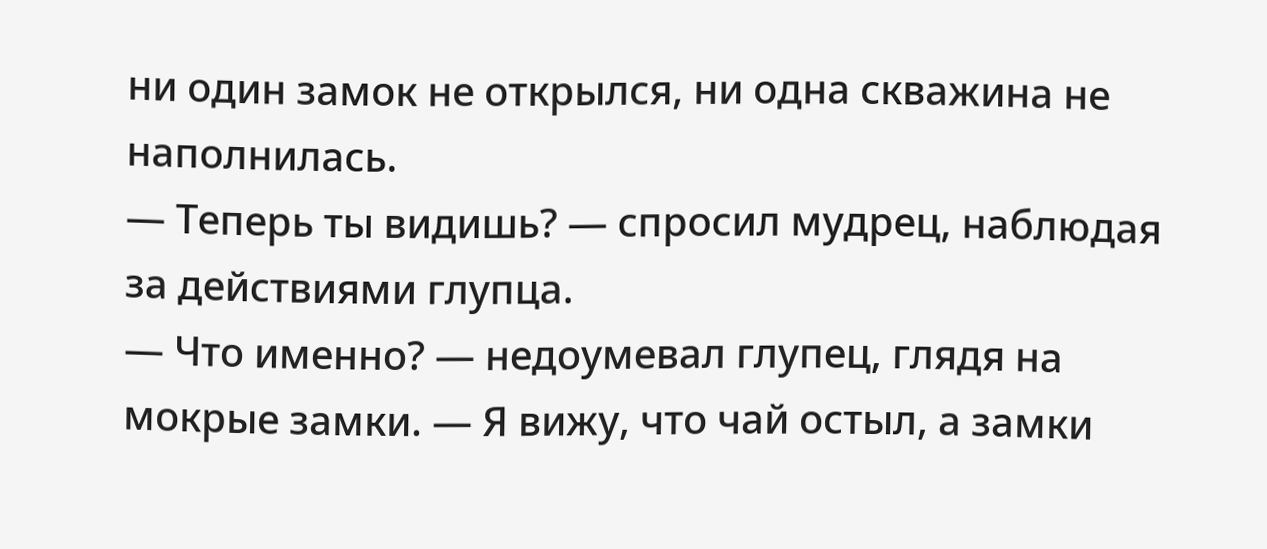ни один замок не открылся, ни одна скважина не наполнилась.
— Теперь ты видишь? — спросил мудрец, наблюдая за действиями глупца.
— Что именно? — недоумевал глупец, глядя на мокрые замки. — Я вижу, что чай остыл, а замки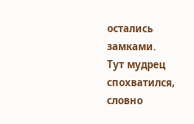остались замками.
Тут мудрец спохватился, словно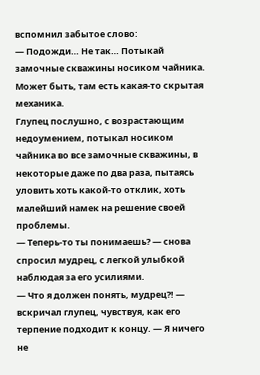вспомнил забытое слово:
— Подожди… Не так… Потыкай замочные скважины носиком чайника. Может быть, там есть какая-то скрытая механика.
Глупец послушно, с возрастающим недоумением, потыкал носиком чайника во все замочные скважины, в некоторые даже по два раза, пытаясь уловить хоть какой-то отклик, хоть малейший намек на решение своей проблемы.
— Теперь-то ты понимаешь? — снова спросил мудрец, с легкой улыбкой наблюдая за его усилиями.
— Что я должен понять, мудрец?! — вскричал глупец, чувствуя, как его терпение подходит к концу. — Я ничего не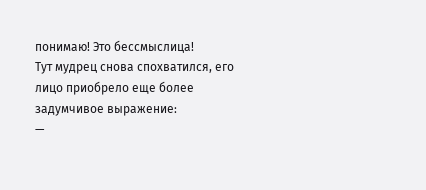понимаю! Это бессмыслица!
Тут мудрец снова спохватился, его лицо приобрело еще более задумчивое выражение:
—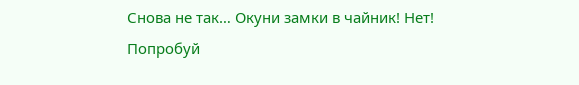Снова не так… Окуни замки в чайник! Нет! Попробуй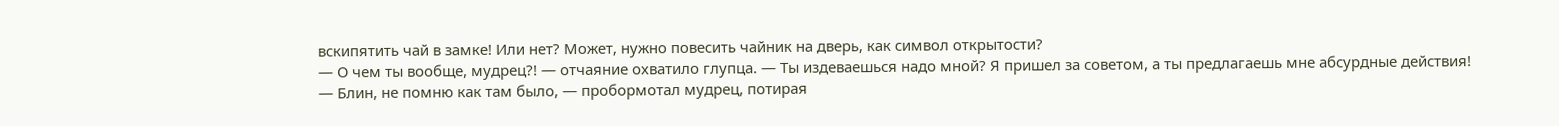вскипятить чай в замке! Или нет? Может, нужно повесить чайник на дверь, как символ открытости?
— О чем ты вообще, мудрец?! — отчаяние охватило глупца. — Ты издеваешься надо мной? Я пришел за советом, а ты предлагаешь мне абсурдные действия!
— Блин, не помню как там было, — пробормотал мудрец, потирая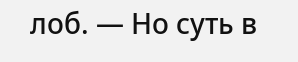лоб. — Но суть в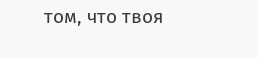том, что твоя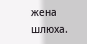жена шлюха.